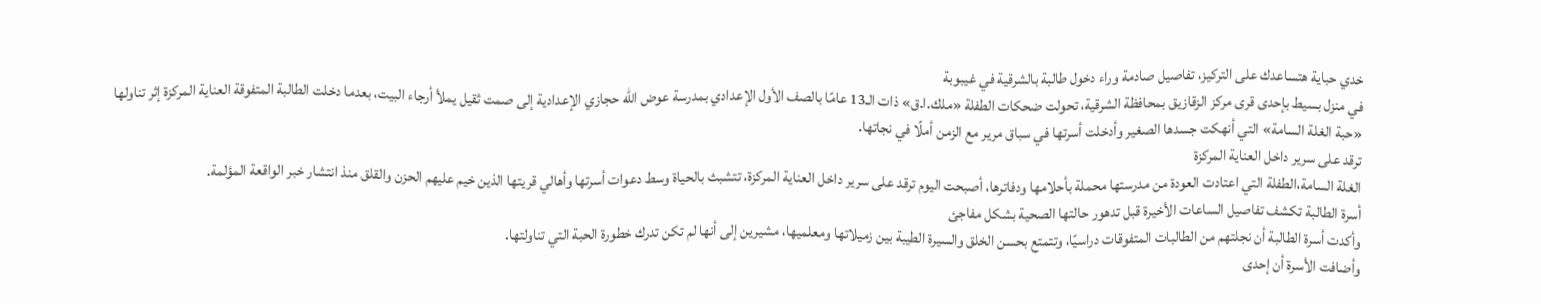خدي حباية هتساعدك على التركيز، تفاصيل صادمة وراء دخول طالبة بالشرقية في غيبوبة
في منزل بسيط بإحدى قرى مركز الزقازيق بمحافظة الشرقية، تحولت ضحكات الطفلة «ملك.ا.ق» ذات الـ13 عامًا بالصف الأول الإعدادي بمدرسة عوض الله حجازي الإعدادية إلى صمت ثقيل يملأ أرجاء البيت، بعدما دخلت الطالبة المتفوقة العناية المركزة إثر تناولها «حبة الغلة السامة» التي أنهكت جسدها الصغير وأدخلت أسرتها في سباق مرير مع الزمن أملًا في نجاتها.
ترقد على سرير داخل العناية المركزة
الغلة السامة،الطفلة التي اعتادت العودة من مدرستها محملة بأحلامها ودفاترها، أصبحت اليوم ترقد على سرير داخل العناية المركزة، تتشبث بالحياة وسط دعوات أسرتها وأهالي قريتها الذين خيم عليهم الحزن والقلق منذ انتشار خبر الواقعة المؤلمة.
أسرة الطالبة تكشف تفاصيل الساعات الأخيرة قبل تدهور حالتها الصحية بشكل مفاجئ
وأكدت أسرة الطالبة أن نجلتهم من الطالبات المتفوقات دراسيًا، وتتمتع بحسن الخلق والسيرة الطيبة بين زميلاتها ومعلميها، مشيرين إلى أنها لم تكن تدرك خطورة الحبة التي تناولتها.
وأضافت الأسرة أن إحدى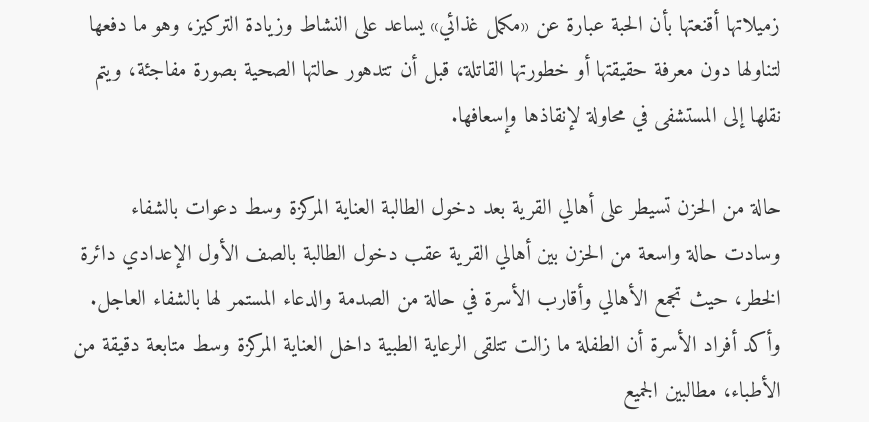زميلاتها أقنعتها بأن الحبة عبارة عن «مكمل غذائي» يساعد على النشاط وزيادة التركيز، وهو ما دفعها لتناولها دون معرفة حقيقتها أو خطورتها القاتلة، قبل أن تتدهور حالتها الصحية بصورة مفاجئة، ويتم نقلها إلى المستشفى في محاولة لإنقاذها وإسعافها.

حالة من الحزن تسيطر على أهالي القرية بعد دخول الطالبة العناية المركزة وسط دعوات بالشفاء
وسادت حالة واسعة من الحزن بين أهالي القرية عقب دخول الطالبة بالصف الأول الإعدادي دائرة الخطر، حيث تجمع الأهالي وأقارب الأسرة في حالة من الصدمة والدعاء المستمر لها بالشفاء العاجل.
وأكد أفراد الأسرة أن الطفلة ما زالت تتلقى الرعاية الطبية داخل العناية المركزة وسط متابعة دقيقة من الأطباء، مطالبين الجميع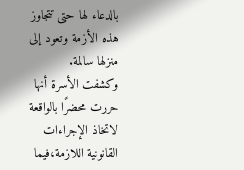بالدعاء لها حتى تتجاوز هذه الأزمة وتعود إلى منزلها سالمة.
وكشفت الأسرة أنها حررت محضرًا بالواقعة لاتخاذ الإجراءات القانونية اللازمة،فيما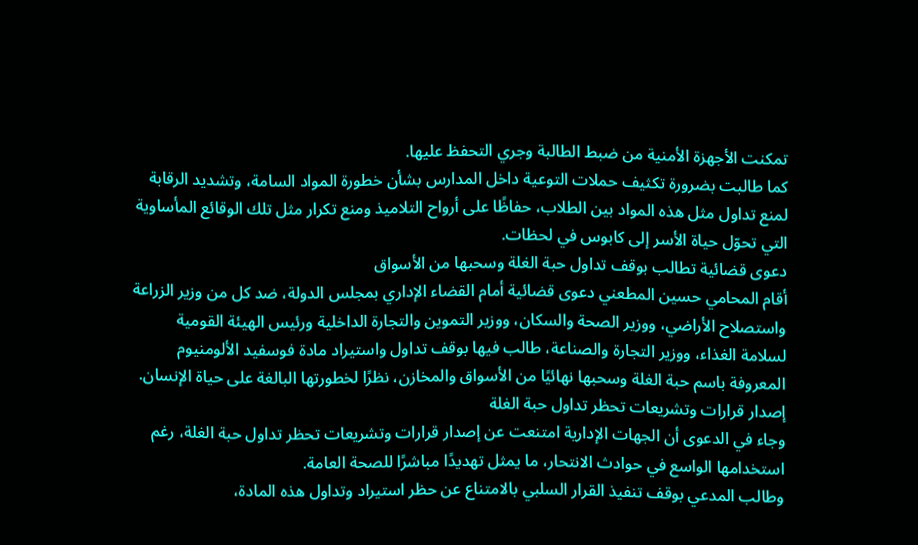تمكنت الأجهزة الأمنية من ضبط الطالبة وجري التحفظ عليها.
كما طالبت بضرورة تكثيف حملات التوعية داخل المدارس بشأن خطورة المواد السامة، وتشديد الرقابة لمنع تداول مثل هذه المواد بين الطلاب، حفاظًا على أرواح التلاميذ ومنع تكرار مثل تلك الوقائع المأساوية التي تحوّل حياة الأسر إلى كابوس في لحظات.
دعوى قضائية تطالب بوقف تداول حبة الغلة وسحبها من الأسواق
أقام المحامي حسين المطعني دعوى قضائية أمام القضاء الإداري بمجلس الدولة، ضد كل من وزير الزراعة واستصلاح الأراضي، ووزير الصحة والسكان، ووزير التموين والتجارة الداخلية ورئيس الهيئة القومية لسلامة الغذاء، ووزير التجارة والصناعة، طالب فيها بوقف تداول واستيراد مادة فوسفيد الألومنيوم المعروفة باسم حبة الغلة وسحبها نهائيًا من الأسواق والمخازن، نظرًا لخطورتها البالغة على حياة الإنسان.
إصدار قرارات وتشريعات تحظر تداول حبة الغلة
وجاء في الدعوى أن الجهات الإدارية امتنعت عن إصدار قرارات وتشريعات تحظر تداول حبة الغلة، رغم استخدامها الواسع في حوادث الانتحار، ما يمثل تهديدًا مباشرًا للصحة العامة.
وطالب المدعي بوقف تنفيذ القرار السلبي بالامتناع عن حظر استيراد وتداول هذه المادة،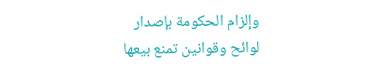وإلزام الحكومة بإصدار لوائح وقوانين تمنع بيعها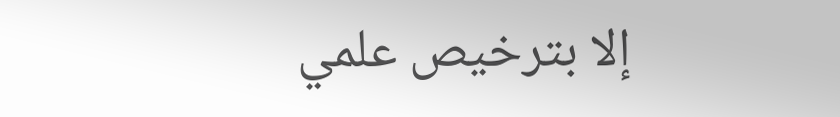إلا بترخيص علمي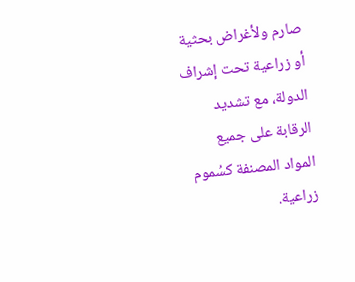صارم ولأغراض بحثية أو زراعية تحت إشراف الدولة، مع تشديد الرقابة على جميع المواد المصنفة كسُموم زراعية.